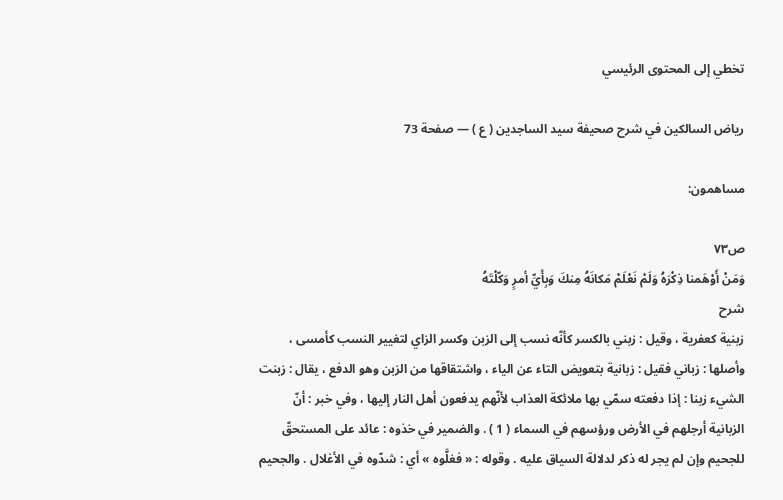تخطي إلى المحتوى الرئيسي

رياض السالكين في شرح صحيفة سيد الساجدين ( ع ) — صفحة 73

مساهمون:

ص٧٣
وَمَنْ أَوْهَمنا ذِكْرَهُ وَلَمْ نَعْلَمْ مَكانَهُ مِنكَ وَبِأَيِّ أمرٍ وَكّلْتَهُ
شرح
زبنية كعفرية ، وقيل : زبني بالكسر كأنّه نسب إلى الزبن وكسر الزاي لتغيير النسب كأمسى ، وأصلها : زباني فقيل : زبانية بتعويض التاء عن الياء ، واشتقاقها من الزبن وهو الدفع ، يقال : زبنت الشيء زبنا : إذا دفعته سمّي بها ملائكة العذاب لأنّهم يدفعون أهل النار إليها ، وفي خبر : أنّ الزبانية أرجلهم في الأرض ورؤسهم في السماء ( 1 ) . والضمير في خذوه : عائد على المستحقّ للجحيم وإن لم يجر له ذكر لدلالة السياق عليه . وقوله : « فغلَّوه » أي : شدّوه في الأغلال . والجحيم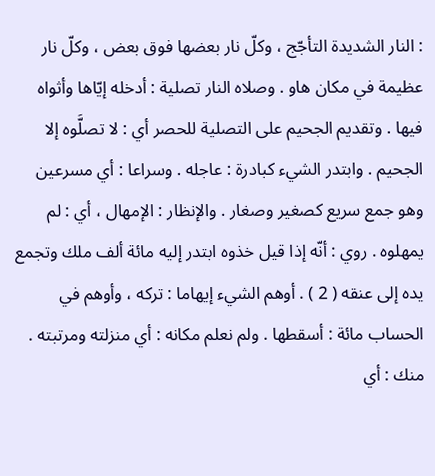: النار الشديدة التأجّج ، وكلّ نار بعضها فوق بعض ، وكلّ نار عظيمة في مكان هاو . وصلاه النار تصلية : أدخله إيّاها وأثواه فيها . وتقديم الجحيم على التصلية للحصر أي : لا تصلَّوه إلا الجحيم . وابتدر الشيء كبادرة : عاجله . وسراعا : أي مسرعين وهو جمع سريع كصغير وصغار . والإنظار : الإمهال ، أي : لم يمهلوه . روي : أنّه إذا قيل خذوه ابتدر إليه مائة ألف ملك وتجمع يده إلى عنقه ( 2 ) . أوهم الشيء إيهاما : تركه ، وأوهم في الحساب مائة : أسقطها . ولم نعلم مكانه : أي منزلته ومرتبته . منك : أي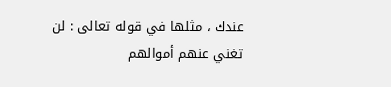عندك ، مثلها في قوله تعالى : لن تغني عنهم أموالهم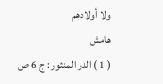ولا أولادهم
هامش
( 1 ) الدر المنثور : ج 6 ص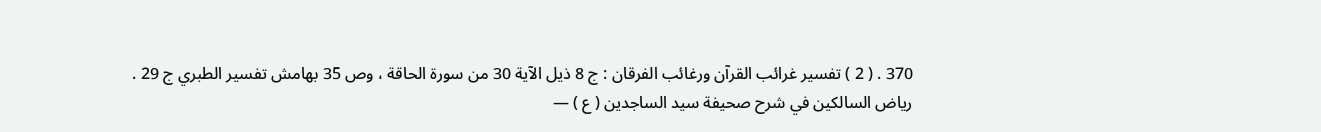370 . ( 2 ) تفسير غرائب القرآن ورغائب الفرقان : ج 8 ذيل الآية 30 من سورة الحاقة ، وص 35 بهامش تفسير الطبري ج 29 .
رياض السالكين في شرح صحيفة سيد الساجدين ( ع ) —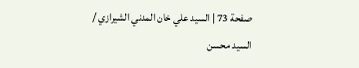صفحة 73 | السيد علي خان المدني الشيرازي / السيد محسن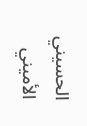الحسيني الأميني